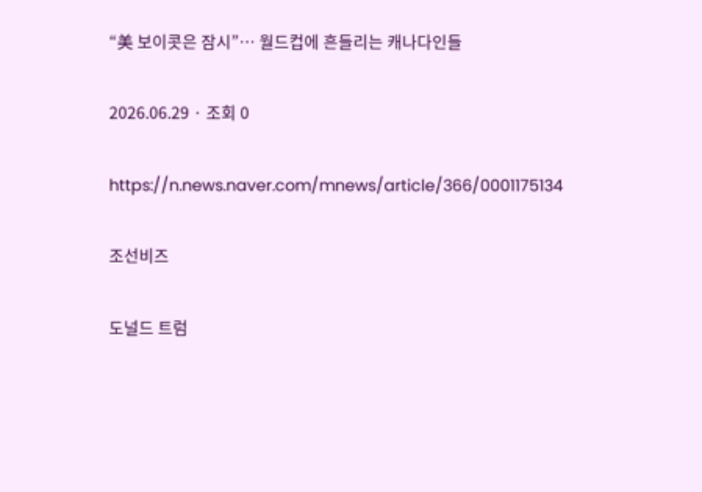“美 보이콧은 잠시”… 월드컵에 흔들리는 캐나다인들

2026.06.29 · 조회 0

https://n.news.naver.com/mnews/article/366/0001175134

조선비즈

도널드 트럼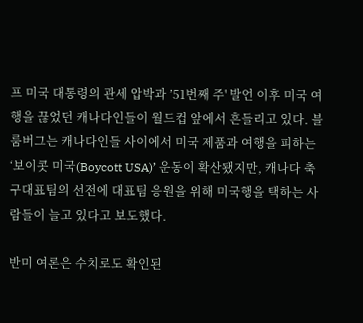프 미국 대통령의 관세 압박과 ’51번째 주' 발언 이후 미국 여행을 끊었던 캐나다인들이 월드컵 앞에서 흔들리고 있다. 블룸버그는 캐나다인들 사이에서 미국 제품과 여행을 피하는 ‘보이콧 미국(Boycott USA)’ 운동이 확산됐지만, 캐나다 축구대표팀의 선전에 대표팀 응원을 위해 미국행을 택하는 사람들이 늘고 있다고 보도했다.

반미 여론은 수치로도 확인된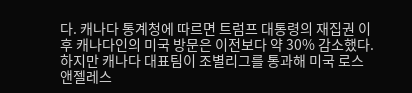다. 캐나다 통계청에 따르면 트럼프 대통령의 재집권 이후 캐나다인의 미국 방문은 이전보다 약 30% 감소했다. 하지만 캐나다 대표팀이 조별리그를 통과해 미국 로스앤젤레스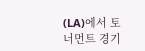(LA)에서 토너먼트 경기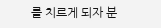를 치르게 되자 분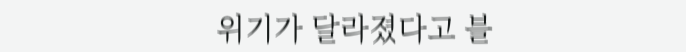위기가 달라졌다고 블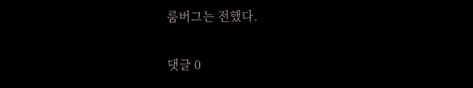룸버그는 전했다.

댓글 0